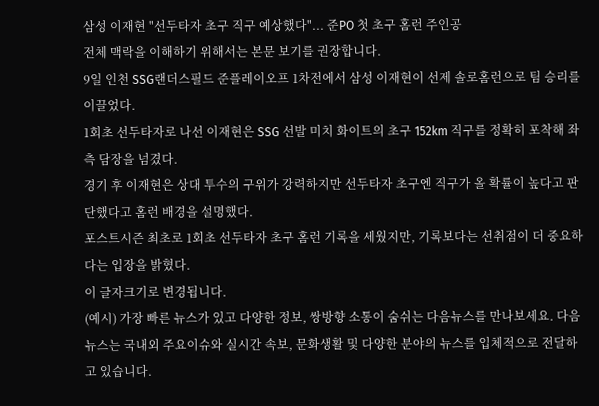삼성 이재현 "선두타자 초구 직구 예상했다"... 준PO 첫 초구 홈런 주인공
전체 맥락을 이해하기 위해서는 본문 보기를 권장합니다.
9일 인천 SSG랜더스필드 준플레이오프 1차전에서 삼성 이재현이 선제 솔로홈런으로 팀 승리를 이끌었다.
1회초 선두타자로 나선 이재현은 SSG 선발 미치 화이트의 초구 152km 직구를 정확히 포착해 좌측 담장을 넘겼다.
경기 후 이재현은 상대 투수의 구위가 강력하지만 선두타자 초구엔 직구가 올 확률이 높다고 판단했다고 홈런 배경을 설명했다.
포스트시즌 최초로 1회초 선두타자 초구 홈런 기록을 세웠지만, 기록보다는 선취점이 더 중요하다는 입장을 밝혔다.
이 글자크기로 변경됩니다.
(예시) 가장 빠른 뉴스가 있고 다양한 정보, 쌍방향 소통이 숨쉬는 다음뉴스를 만나보세요. 다음뉴스는 국내외 주요이슈와 실시간 속보, 문화생활 및 다양한 분야의 뉴스를 입체적으로 전달하고 있습니다.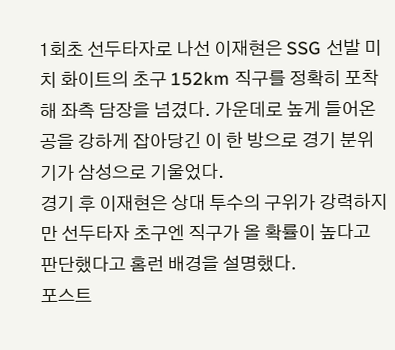1회초 선두타자로 나선 이재현은 SSG 선발 미치 화이트의 초구 152km 직구를 정확히 포착해 좌측 담장을 넘겼다. 가운데로 높게 들어온 공을 강하게 잡아당긴 이 한 방으로 경기 분위기가 삼성으로 기울었다.
경기 후 이재현은 상대 투수의 구위가 강력하지만 선두타자 초구엔 직구가 올 확률이 높다고 판단했다고 홈런 배경을 설명했다.
포스트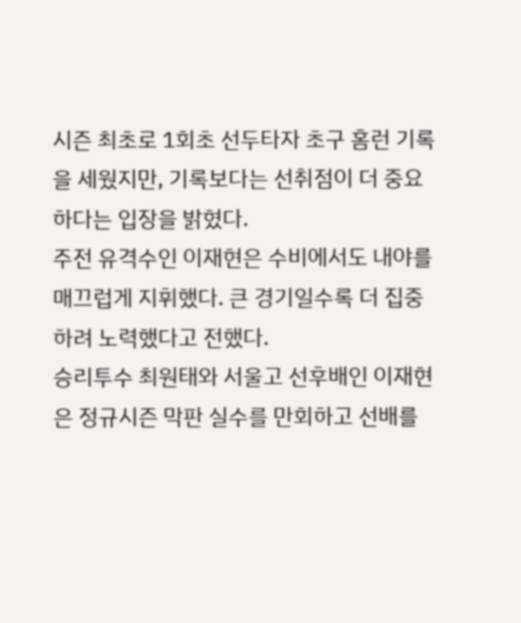시즌 최초로 1회초 선두타자 초구 홈런 기록을 세웠지만, 기록보다는 선취점이 더 중요하다는 입장을 밝혔다.
주전 유격수인 이재현은 수비에서도 내야를 매끄럽게 지휘했다. 큰 경기일수록 더 집중하려 노력했다고 전했다.
승리투수 최원태와 서울고 선후배인 이재현은 정규시즌 막판 실수를 만회하고 선배를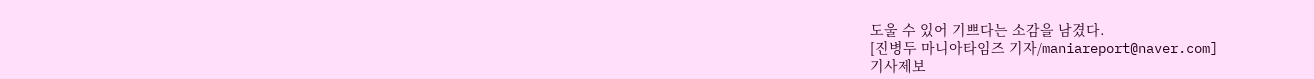도울 수 있어 기쁘다는 소감을 남겼다.
[진병두 마니아타임즈 기자/maniareport@naver.com]
기사제보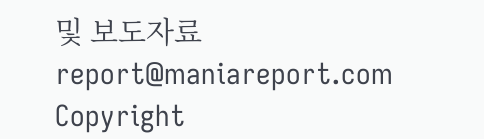및 보도자료 report@maniareport.com
Copyright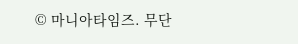© 마니아타임즈. 무단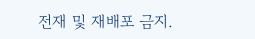전재 및 재배포 금지.